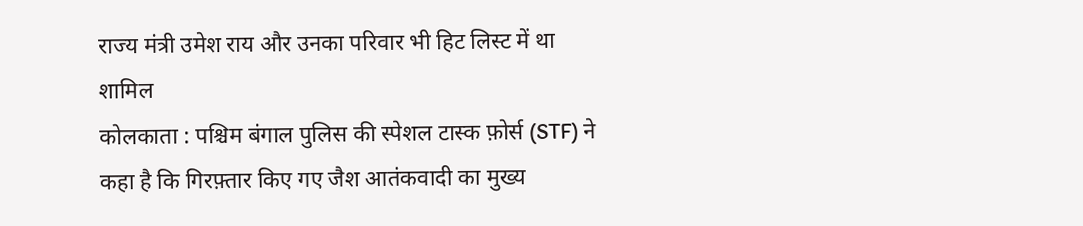राज्य मंत्री उमेश राय और उनका परिवार भी हिट लिस्ट में था शामिल
कोलकाता : पश्चिम बंगाल पुलिस की स्पेशल टास्क फ़ोर्स (STF) ने कहा है कि गिरफ़्तार किए गए जैश आतंकवादी का मुख्य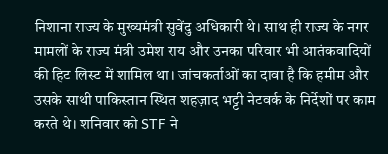निशाना राज्य के मुख्यमंत्री सुवेंदु अधिकारी थे। साथ ही राज्य के नगर मामलों के राज्य मंत्री उमेश राय और उनका परिवार भी आतंकवादियों की हिट लिस्ट में शामिल था। जांचकर्ताओं का दावा है कि हमीम और उसके साथी पाकिस्तान स्थित शहज़ाद भट्टी नेटवर्क के निर्देशों पर काम करते थे। शनिवार को STF ने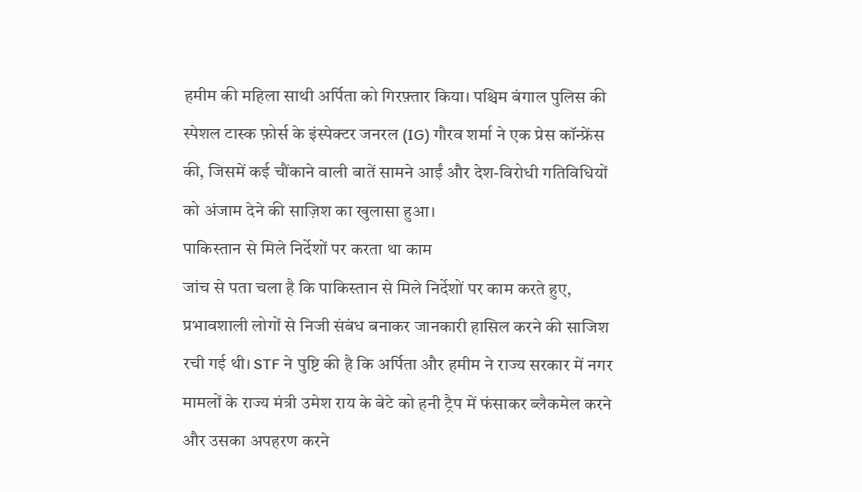हमीम की महिला साथी अर्पिता को गिरफ़्तार किया। पश्चिम बंगाल पुलिस की स्पेशल टास्क फ़ोर्स के इंस्पेक्टर जनरल (IG) गौरव शर्मा ने एक प्रेस कॉन्फ्रेंस की, जिसमें कई चौंकाने वाली बातें सामने आईं और देश-विरोधी गतिविधियों को अंजाम देने की साज़िश का खुलासा हुआ।
पाकिस्तान से मिले निर्देशों पर करता था काम
जांच से पता चला है कि पाकिस्तान से मिले निर्देशों पर काम करते हुए, प्रभावशाली लोगों से निजी संबंध बनाकर जानकारी हासिल करने की साजिश रची गई थी। STF ने पुष्टि की है कि अर्पिता और हमीम ने राज्य सरकार में नगर मामलों के राज्य मंत्री उमेश राय के बेटे को हनी ट्रैप में फंसाकर ब्लैकमेल करने और उसका अपहरण करने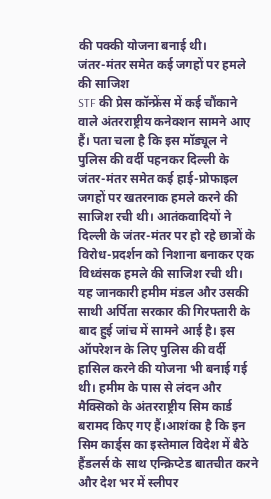की पक्की योजना बनाई थी।
जंतर-मंतर समेत कई जगहों पर हमले की साजिश
STF की प्रेस कॉन्फ्रेंस में कई चौंकाने वाले अंतरराष्ट्रीय कनेक्शन सामने आए हैं। पता चला है कि इस मॉड्यूल ने पुलिस की वर्दी पहनकर दिल्ली के जंतर-मंतर समेत कई हाई-प्रोफाइल जगहों पर खतरनाक हमले करने की साजिश रची थी। आतंकवादियों ने दिल्ली के जंतर-मंतर पर हो रहे छात्रों के विरोध-प्रदर्शन को निशाना बनाकर एक विध्वंसक हमले की साजिश रची थी। यह जानकारी हमीम मंडल और उसकी साथी अर्पिता सरकार की गिरफ्तारी के बाद हुई जांच में सामने आई है। इस ऑपरेशन के लिए पुलिस की वर्दी हासिल करने की योजना भी बनाई गई थी। हमीम के पास से लंदन और मैक्सिको के अंतरराष्ट्रीय सिम कार्ड बरामद किए गए हैं।आशंका है कि इन सिम कार्ड्स का इस्तेमाल विदेश में बैठे हैंडलर्स के साथ एन्क्रिप्टेड बातचीत करने और देश भर में स्लीपर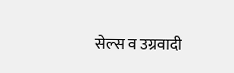सेल्स व उग्रवादी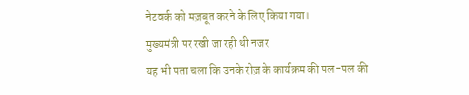नेटवर्क को मज़बूत करने के लिए किया गया।
मुख्यमंत्री पर रखी जा रही थी नजर
यह भी पता चला कि उनके रोज़ के कार्यक्रम की पल-पल की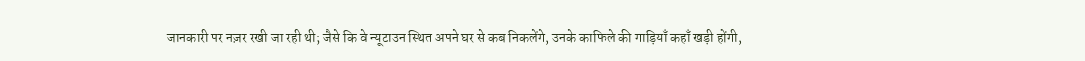जानकारी पर नज़र रखी जा रही थी; जैसे कि वे न्यूटाउन स्थित अपने घर से कब निकलेंगे, उनके काफिले की गाड़ियाँ कहाँ खड़ी होंगी,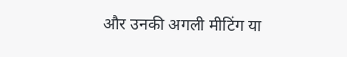और उनकी अगली मीटिंग या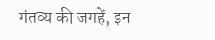गंतव्य की जगहें, इन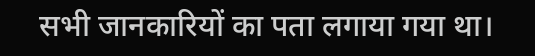सभी जानकारियों का पता लगाया गया था।